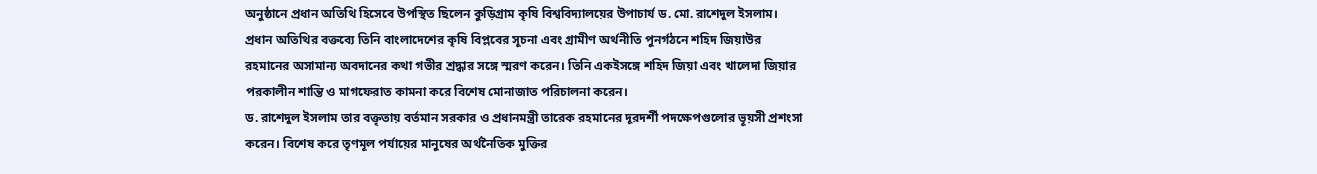অনুষ্ঠানে প্রধান অতিথি হিসেবে উপস্থিত ছিলেন কুড়িগ্রাম কৃষি বিশ্ববিদ্যালয়ের উপাচার্য ড. মো. রাশেদুল ইসলাম। প্রধান অতিথির বক্তব্যে তিনি বাংলাদেশের কৃষি বিপ্লবের সূচনা এবং গ্রামীণ অর্থনীতি পুনর্গঠনে শহিদ জিয়াউর রহমানের অসামান্য অবদানের কথা গভীর শ্রদ্ধার সঙ্গে স্মরণ করেন। তিনি একইসঙ্গে শহিদ জিয়া এবং খালেদা জিয়ার পরকালীন শান্তি ও মাগফেরাত কামনা করে বিশেষ মোনাজাত পরিচালনা করেন।
ড. রাশেদুল ইসলাম তার বক্তৃতায় বর্তমান সরকার ও প্রধানমন্ত্রী তারেক রহমানের দূরদর্শী পদক্ষেপগুলোর ভূয়সী প্রশংসা করেন। বিশেষ করে তৃণমূল পর্যায়ের মানুষের অর্থনৈতিক মুক্তির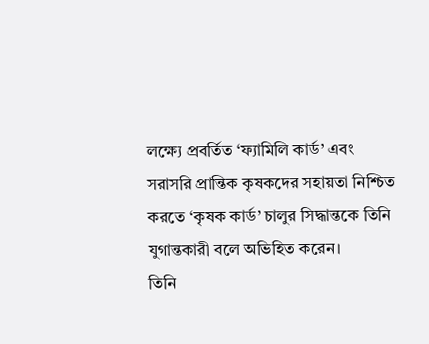লক্ষ্যে প্রবর্তিত ‘ফ্যামিলি কার্ড’ এবং সরাসরি প্রান্তিক কৃষকদের সহায়তা নিশ্চিত করতে ‘কৃষক কার্ড’ চালুর সিদ্ধান্তকে তিনি যুগান্তকারী বলে অভিহিত করেন।
তিনি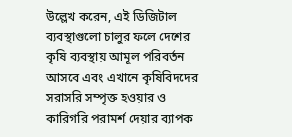উল্লেখ করেন, এই ডিজিটাল ব্যবস্থাগুলো চালুর ফলে দেশের কৃষি ব্যবস্থায় আমূল পরিবর্তন আসবে এবং এখানে কৃষিবিদদের সরাসরি সম্পৃক্ত হওয়ার ও কারিগরি পরামর্শ দেয়ার ব্যাপক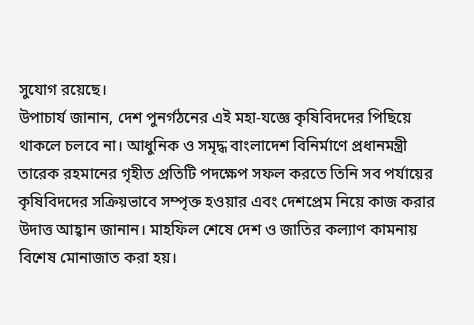সুযোগ রয়েছে।
উপাচার্য জানান, দেশ পুনর্গঠনের এই মহা-যজ্ঞে কৃষিবিদদের পিছিয়ে থাকলে চলবে না। আধুনিক ও সমৃদ্ধ বাংলাদেশ বিনির্মাণে প্রধানমন্ত্রী তারেক রহমানের গৃহীত প্রতিটি পদক্ষেপ সফল করতে তিনি সব পর্যায়ের কৃষিবিদদের সক্রিয়ভাবে সম্পৃক্ত হওয়ার এবং দেশপ্রেম নিয়ে কাজ করার উদাত্ত আহ্বান জানান। মাহফিল শেষে দেশ ও জাতির কল্যাণ কামনায় বিশেষ মোনাজাত করা হয়।